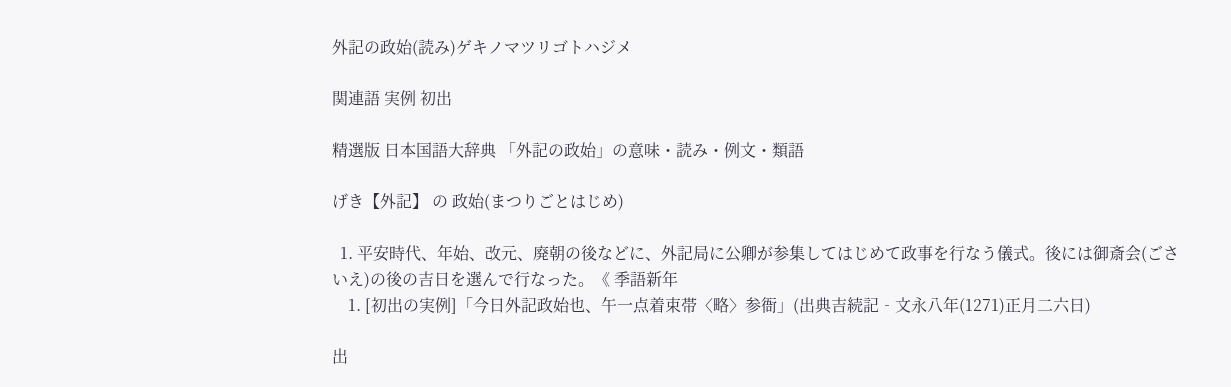外記の政始(読み)ゲキノマツリゴトハジメ

関連語 実例 初出

精選版 日本国語大辞典 「外記の政始」の意味・読み・例文・類語

げき【外記】 の 政始(まつりごとはじめ)

  1. 平安時代、年始、改元、廃朝の後などに、外記局に公卿が参集してはじめて政事を行なう儀式。後には御斎会(ごさいえ)の後の吉日を選んで行なった。《 季語新年
    1. [初出の実例]「今日外記政始也、午一点着束帯〈略〉参衙」(出典吉続記‐文永八年(1271)正月二六日)

出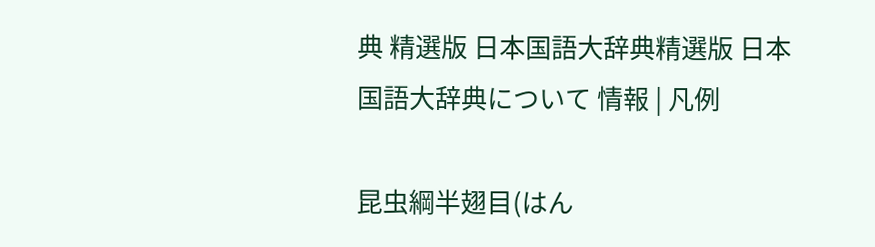典 精選版 日本国語大辞典精選版 日本国語大辞典について 情報 | 凡例

昆虫綱半翅目(はん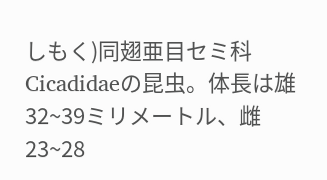しもく)同翅亜目セミ科Cicadidaeの昆虫。体長は雄32~39ミリメートル、雌23~28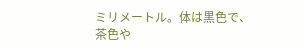ミリメートル。体は黒色で、茶色や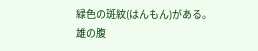緑色の斑紋(はんもん)がある。雄の腹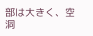部は大きく、空洞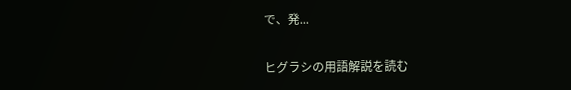で、発...

ヒグラシの用語解説を読む